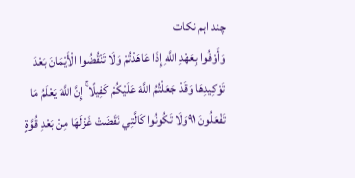چند اہم نکات
وَأَوْفُوا بِعَهْدِ اللَّهِ إِذَا عَاهَدْتُمْ وَلَا تَنْقُضُوا الْأَيْمَانَ بَعْدَ تَوْكِيدِهَا وَقَدْ جَعَلْتُمُ اللَّهَ عَلَيْكُمْ كَفِيلًا ۚ إِنَّ اللَّهَ يَعْلَمُ مَا تَفْعَلُونَ ۹۱وَلَا تَكُونُوا كَالَّتِي نَقَضَتْ غَزْلَهَا مِنْ بَعْدِ قُوَّةٍ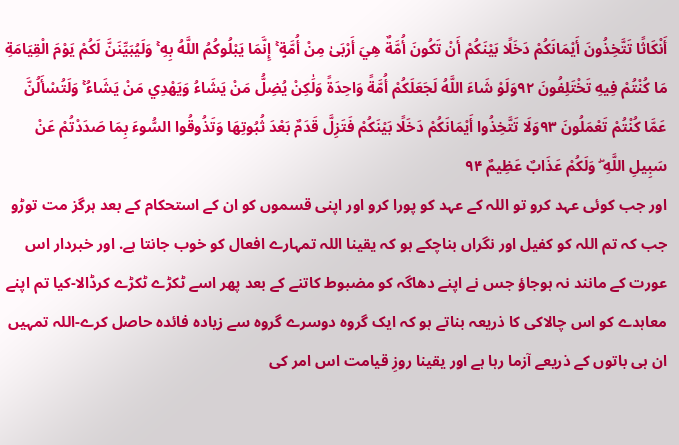أَنْكَاثًا تَتَّخِذُونَ أَيْمَانَكُمْ دَخَلًا بَيْنَكُمْ أَنْ تَكُونَ أُمَّةٌ هِيَ أَرْبَىٰ مِنْ أُمَّةٍ ۚ إِنَّمَا يَبْلُوكُمُ اللَّهُ بِهِ ۚ وَلَيُبَيِّنَنَّ لَكُمْ يَوْمَ الْقِيَامَةِ مَا كُنْتُمْ فِيهِ تَخْتَلِفُونَ ۹۲وَلَوْ شَاءَ اللَّهُ لَجَعَلَكُمْ أُمَّةً وَاحِدَةً وَلَٰكِنْ يُضِلُّ مَنْ يَشَاءُ وَيَهْدِي مَنْ يَشَاءُ ۚ وَلَتُسْأَلُنَّ عَمَّا كُنْتُمْ تَعْمَلُونَ ۹۳وَلَا تَتَّخِذُوا أَيْمَانَكُمْ دَخَلًا بَيْنَكُمْ فَتَزِلَّ قَدَمٌ بَعْدَ ثُبُوتِهَا وَتَذُوقُوا السُّوءَ بِمَا صَدَدْتُمْ عَنْ سَبِيلِ اللَّهِ ۖ وَلَكُمْ عَذَابٌ عَظِيمٌ ۹۴
اور جب کوئی عہد کرو تو اللہ کے عہد کو پورا کرو اور اپنی قسموں کو ان کے استحکام کے بعد ہرگز مت توڑو جب کہ تم اللہ کو کفیل اور نگراں بناچکے ہو کہ یقینا اللہ تمہارے افعال کو خوب جانتا ہے. اور خبردار اس عورت کے مانند نہ ہوجاؤ جس نے اپنے دھاگہ کو مضبوط کاتنے کے بعد پھر اسے ٹکڑے ٹکڑے کرڈالا-کیا تم اپنے معاہدے کو اس چالاکی کا ذریعہ بناتے ہو کہ ایک گروہ دوسرے گروہ سے زیادہ فائدہ حاصل کرے-اللہ تمہیں ان ہی باتوں کے ذریعے آزما رہا ہے اور یقینا روزِ قیامت اس امر کی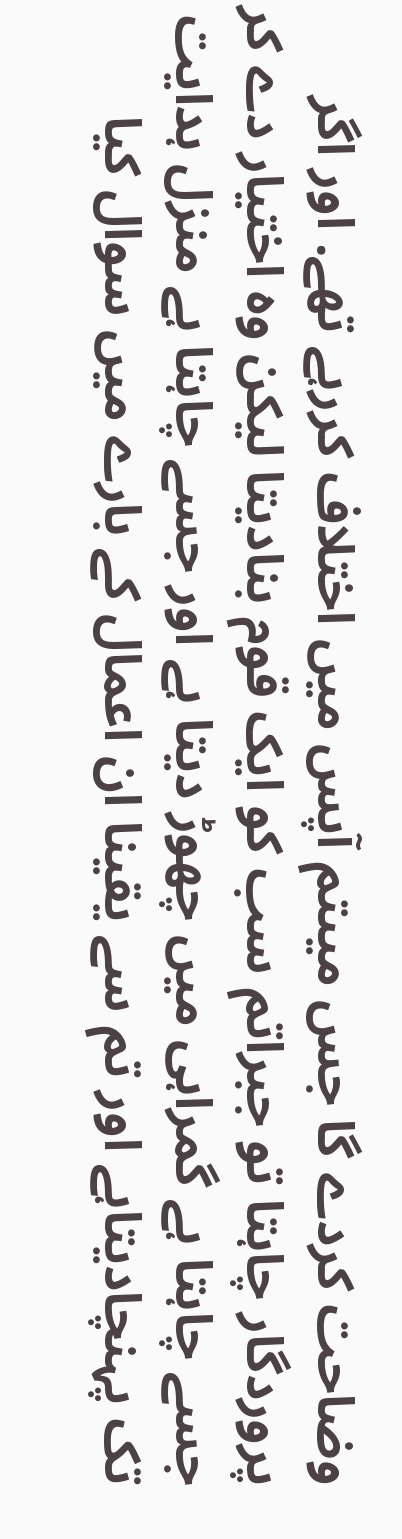وضاحت کردے گا جس میںتم آپس میں اختلاف کررہے تھے. اور اگر پروردگار چاہتا تو جبراتم سب کو ایک قوم بنادیتا لیکن وہ اختیار دے کر جسے چاہتا ہے گمراہی میں چھوڑ دیتا ہے اور جسے چاہتا ہے منزل ہدایت تک پہنچادیتاہے اور تم سے یقینا ان اعمال کے بارے میں سوال کیا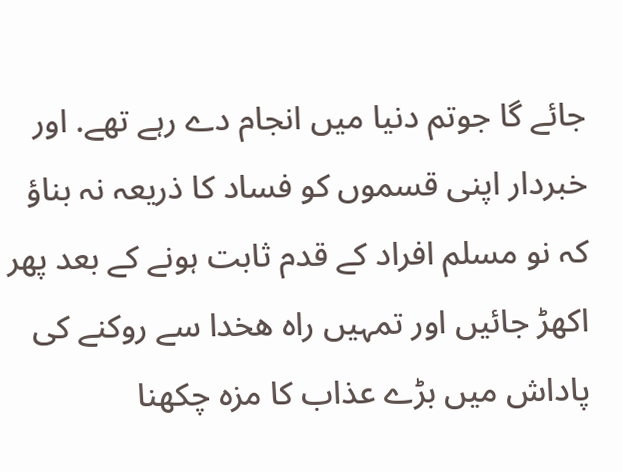جائے گا جوتم دنیا میں انجام دے رہے تھے. اور خبردار اپنی قسموں کو فساد کا ذریعہ نہ بناؤ کہ نو مسلم افراد کے قدم ثابت ہونے کے بعد پھر اکھڑ جائیں اور تمہیں راہ هخدا سے روکنے کی پاداش میں بڑے عذاب کا مزہ چکھنا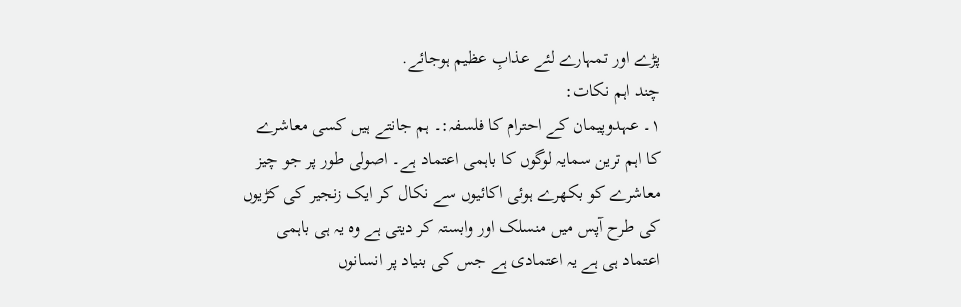پڑے اور تمہارے لئے عذابِ عظیم ہوجائے.
چند اہم نکات:
۱۔ عہدوپیمان کے احترام کا فلسفہ:۔ ہم جانتے ہیں کسی معاشرے کا اہم ترین سمایہ لوگوں کا باہمی اعتماد ہے۔ اصولی طور پر جو چیز معاشرے کو بکھرے ہوئی اکائیوں سے نکال کر ایک زنجیر کی کڑیوں کی طرح آپس میں منسلک اور وابستہ کر دیتی ہے وہ یہ ہی باہمی اعتماد ہی ہے یہ اعتمادی ہے جس کی بنیاد پر انسانوں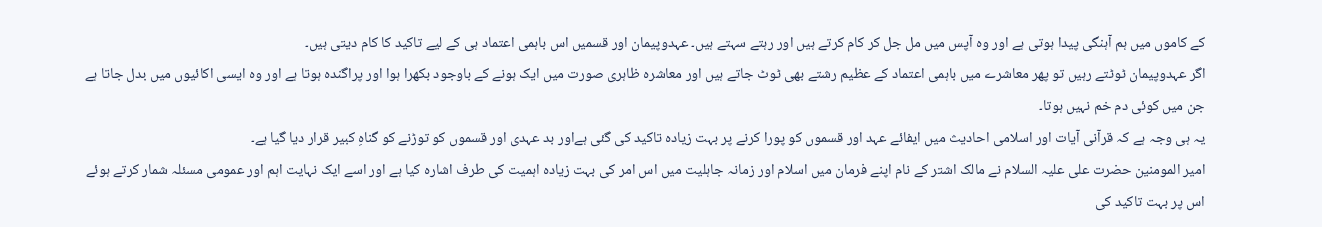کے کاموں میں ہم آہنگی پیدا ہوتی ہے اور وہ آپس میں مل جل کر کام کرتے ہیں اور رہتے سہتے ہیں۔ عہدوپیمان اور قسمیں اس باہمی اعتماد ہی کے لیے تاکید کا کام دیتی ہیں۔
اگر عہدوپیمان ٹوٹتے رہیں تو پھر معاشرے میں باہمی اعتماد کے عظیم رشتے بھی ٹوٹ جاتے ہیں اور معاشرہ ظاہری صورت میں ایک ہونے کے باوجود بکھرا ہوا اور پراگندہ ہوتا ہے اور وہ ایسی اکائیوں میں بدل جاتا ہے جن میں کوئی دم خم نہیں ہوتا۔
یہ ہی وجہ ہے کہ قرآنی آیات اور اسلامی احادیث میں ایفائے عہد اور قسموں کو پورا کرنے پر بہت زیادہ تاکید کی گئی ہےاور بد عہدی اور قسموں کو توڑنے کو گناہِ کبیر قرار دیا گیا ہے۔
امیر المومنین حضرت علی علیہ السلام نے مالک اشتر کے نام اپنے فرمان میں اسلام اور زمانہ جاہلیت میں اس امر کی بہت زیادہ اہمیت کی طرف اشارہ کیا ہے اور اسے ایک نہایت اہم اور عمومی مسئلہ شمار کرتے ہوئے اس پر بہت تاکید کی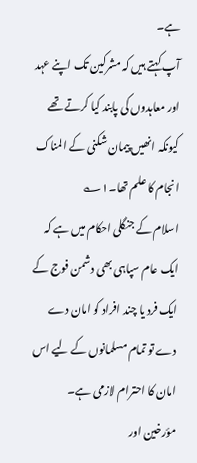ہے۔
آپ کہتے ہیں کہ مشرکین تک اپنے عہد اور معاہدوں کی پابند کیا کرتے تھے کیونکہ انھیں پیمان شکنی کے المناک انجام کا علم تھا۔۱؎
اسلام کے جنگلی احکام میں ہے کہ ایک عام سپاہی بھی دشمن فوج کے ایک فرد یا چند افراد کو امان دے دے تو تمام مسلمانوں کے لیے اس امان کا احترام لازمی ہے۔
مؤرخین اور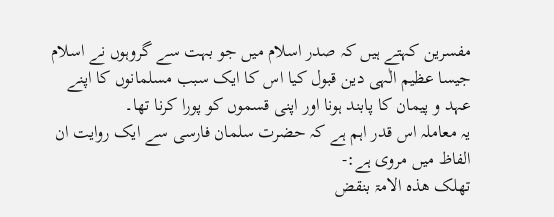مفسرین کہتے ہیں کہ صدر اسلام میں جو بہت سے گروہوں نے اسلام جیسا عظیم الٰہی دین قبول کیا اس کا ایک سبب مسلمانوں کا اپنے عہد و پیمان کا پابند ہونا اور اپنی قسموں کو پورا کرنا تھا۔
یہ معاملہ اس قدر اہم ہے کہ حضرت سلمان فارسی سے ایک روایت ان الفاظ میں مروی ہے:-
تھلک ھذہ الامۃ بنقض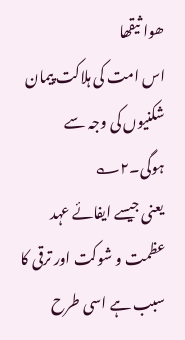ھوا ثیقھا
اس امت کی ہلاکت پیمان شکنیوں کی وجہ سے ہوگی۔۲؎
یعنی جیسے ایفائے عہد عظمت و شوکت اور ترقی کا سبب ہے اسی طرح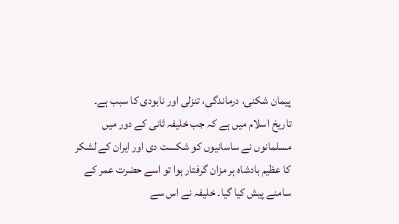پیمان شکنی، درماندگی، تنزلی اور نابودی کا سبب ہے۔
تاریخ اسلام میں ہے کہ جب خلیفہ ثانی کے دور میں مسلمانوں نے ساسانیوں کو شکست دی اور ایران کے لشکر کا عظیم بادشاہ ہر مزان گرفتار ہوا تو اسے حضرت عمر کے سامنے پیش کیا گیا۔ خلیفہ نے اس سے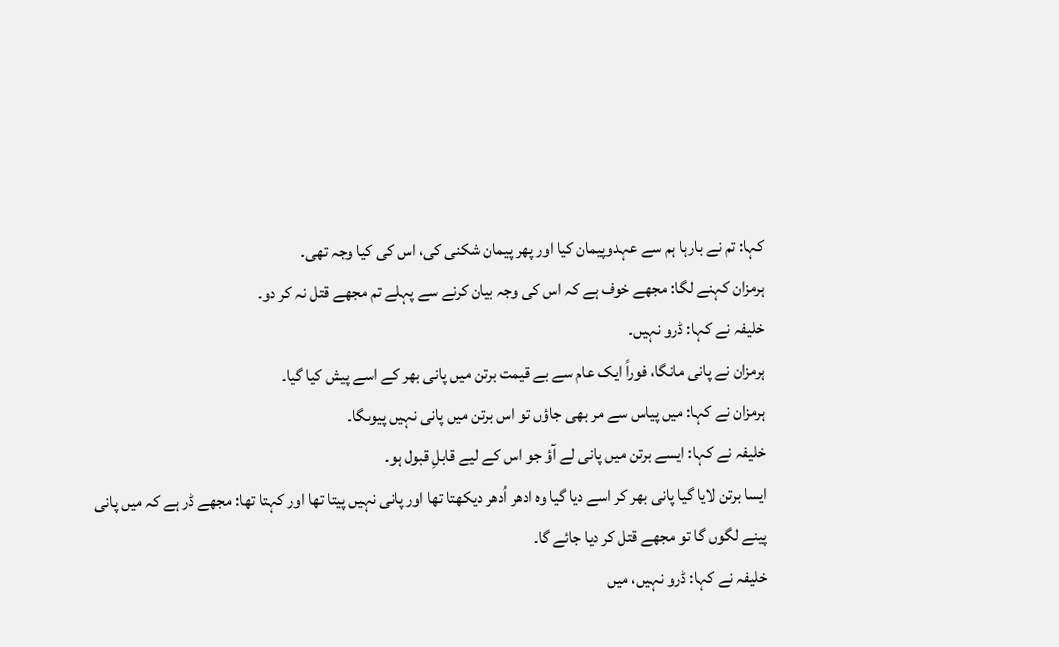کہا: تم نے بارہا ہم سے عہدوپیمان کیا اور پھر پیمان شکنی کی، اس کی کیا وجہ تھی۔
ہرمزان کہنے لگا: مجھے خوف ہے کہ اس کی وجہ بیان کرنے سے پہلے تم مجھے قتل نہ کر دو۔
خلیفہ نے کہا: ڈرو نہیں۔
ہرمزان نے پانی مانگا، فوراً ایک عام سے بے قیمت برتن میں پانی بھر کے اسے پیش کیا گیا۔
ہرمزان نے کہا: میں پیاس سے مر بھی جاؤں تو اس برتن میں پانی نہیں پیوںگا۔
خلیفہ نے کہا: ایسے برتن میں پانی لے آؤ جو اس کے لیے قابلِ قبول ہو۔
ایسا برتن لایا گیا پانی بھر کر اسے دیا گیا وہ ادھر اُدھر دیکھتا تھا اور پانی نہیں پیتا تھا اور کہتا تھا: مجھے ڈر ہے کہ میں پانی پینے لگوں گا تو مجھے قتل کر دیا جائے گا۔
خلیفہ نے کہا: ڈرو نہیں، میں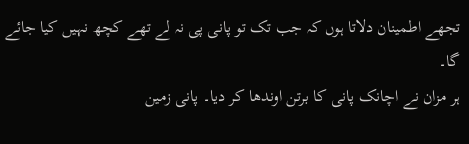تجھے اطمینان دلاتا ہوں کہ جب تک تو پانی پی نہ لے تھے کچھ نہیں کیا جائے گا۔
ہر مزان نے اچانک پانی کا برتن اوندھا کر دیا۔ پانی زمین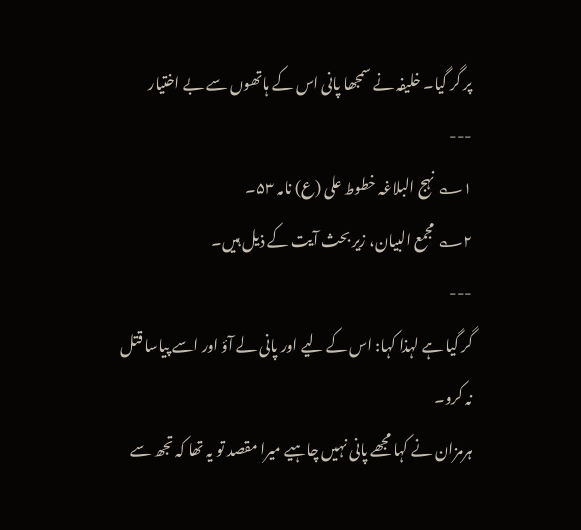پر گر گیا۔ خلیفہ نے سمجھا پانی اس کے ہاتھوں سے بے اختیار
---
۱؎ نہج البلاغہ خطوط علی (ع) نامہ ۵۳۔
۲؎ مجمع البیان، زیر بحث آیت کے ذیل ہیں۔
---
گر گیا ہے لہذا کہا: اس کے لیے اور پانی لے آؤ اور اسے پیاسا قتل نہ کرو۔
ہرمزان نے کہا مجھے پانی نہیں چاہیے میرا مقصد تو یہ تھا کہ تجھ سے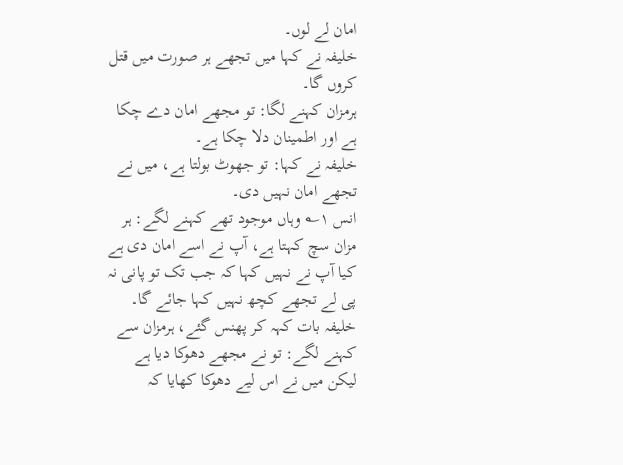امان لے لوں۔
خلیفہ نے کہا میں تجھے ہر صورت میں قتل کروں گا۔
ہرمزان کہنے لگا: تو مجھے امان دے چکا ہے اور اطمینان دلا چکا ہے۔
خلیفہ نے کہا: تو جھوٹ بولتا ہے، میں نے تجھے امان نہیں دی۔
انس ۱؎ وہاں موجود تھے کہنے لگے: ہر مزان سچ کہتا ہے، آپ نے اسے امان دی ہے کیا آپ نے نہیں کہا کہ جب تک تو پانی نہ پی لے تجھے کچھ نہیں کہا جائے گا۔
خلیفہ بات کہہ کر پھنس گئے، ہرمزان سے کہنے لگے: تو نے مجھے دھوکا دیا ہے لیکن میں نے اس لیے دھوکا کھایا کہ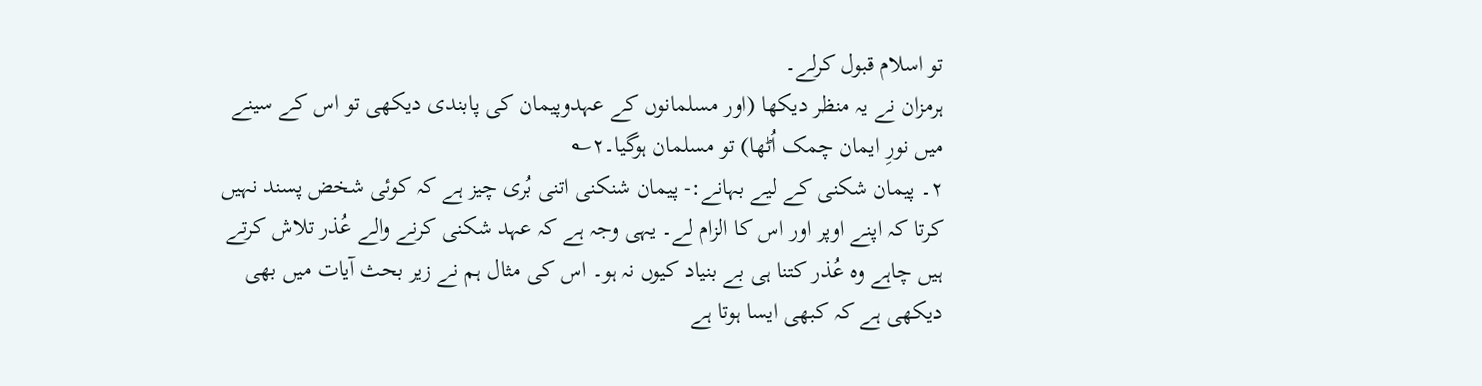تو اسلام قبول کرلے۔
ہرمزان نے یہ منظر دیکھا (اور مسلمانوں کے عہدوپیمان کی پابندی دیکھی تو اس کے سینے میں نورِ ایمان چمک اُٹھا) تو مسلمان ہوگیا۔۲؎
۲۔ پیمان شکنی کے لیے بہانے:- پیمان شنکنی اتنی بُری چیز ہے کہ کوئی شخض پسند نہیں کرتا کہ اپنے اوپر اور اس کا الزام لے۔ یہی وجہ ہے کہ عہد شکنی کرنے والے عُذر تلاش کرتے ہیں چاہے وہ عُذر کتنا ہی بے بنیاد کیوں نہ ہو۔ اس کی مثال ہم نے زیر بحث آیات میں بھی دیکھی ہے کہ کبھی ایسا ہوتا ہے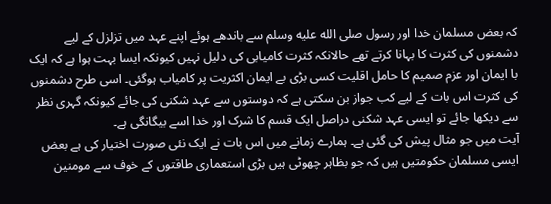کہ بعض مسلمان خدا اور رسول صلى الله عليه وسلم سے باندھے ہوئے اپنے عہد میں تزلزل کے لیے دشمنوں کی کثرت کا بہانا کرتے تھے حالانکہ کثرت کامیابی کی دلیل نہیں کیونکہ ایسا بہت ہوا ہے کہ ایک با ایمان اور عزم صمیم کا حامل اقلیت کسی بڑی بے ایمان اکثریت پر کامیاب ہوگئی۔ اسی طرح دشمنوں کی کثرت اس بات کے لیے کب جواز بن سکتی ہے کہ دوستوں سے عہد شکنی کی جائے کیونکہ گہری نظر سے دیکھا جائے تو ایسی عہد شکنی دراصل ایک قسم کا شرک اور خدا اسے بیگانگی ہے۔
آیت میں جو مثال پیش کی گئی ہے۔ ہمارے زمانے میں اس بات نے ایک نئی صورت اختیار کی ہے بعض ایسی مسلمان حکومتیں ہیں کہ جو بظاہر چھوٹی ہیں بڑی استعماری طاقتوں کے خوف سے مومنین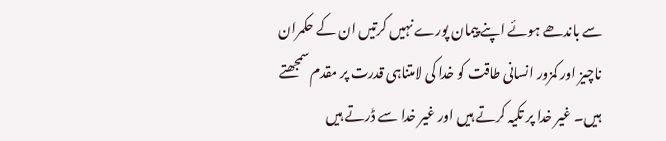سے باندھے ہوئے اپنے پیمان پورے نہیں کرتیں ان کے حکمران ناچیز اور کمزور انسانی طاقت کو خدا کی لامتناہی قدرت پر مقدم سمجھتے ہیں۔ غیر خدا پر تکیہ کرتے ہیں اور غیر خدا سے ڈرتے ہیں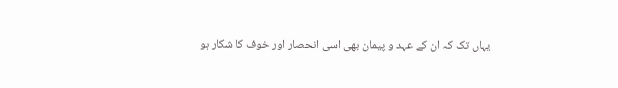یہاں تک کہ ان کے عہد و پیمان بھی اسی انحصار اور خوف کا شکار ہو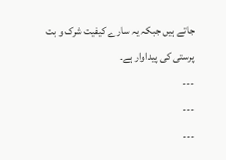جاتے ہیں جبکہ یہ سارے کیفیت شرک و بت پرستی کی پیداوار ہے۔
---
---
---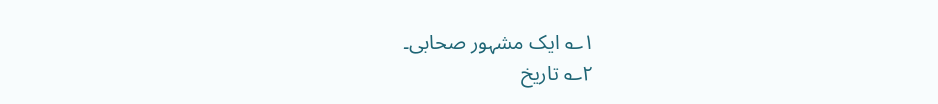۱؎ ایک مشہور صحابی۔
۲؎ تاریخ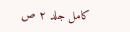کامل جلد ۲ ص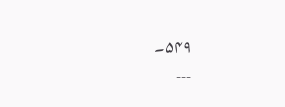۵۴۹۔
---